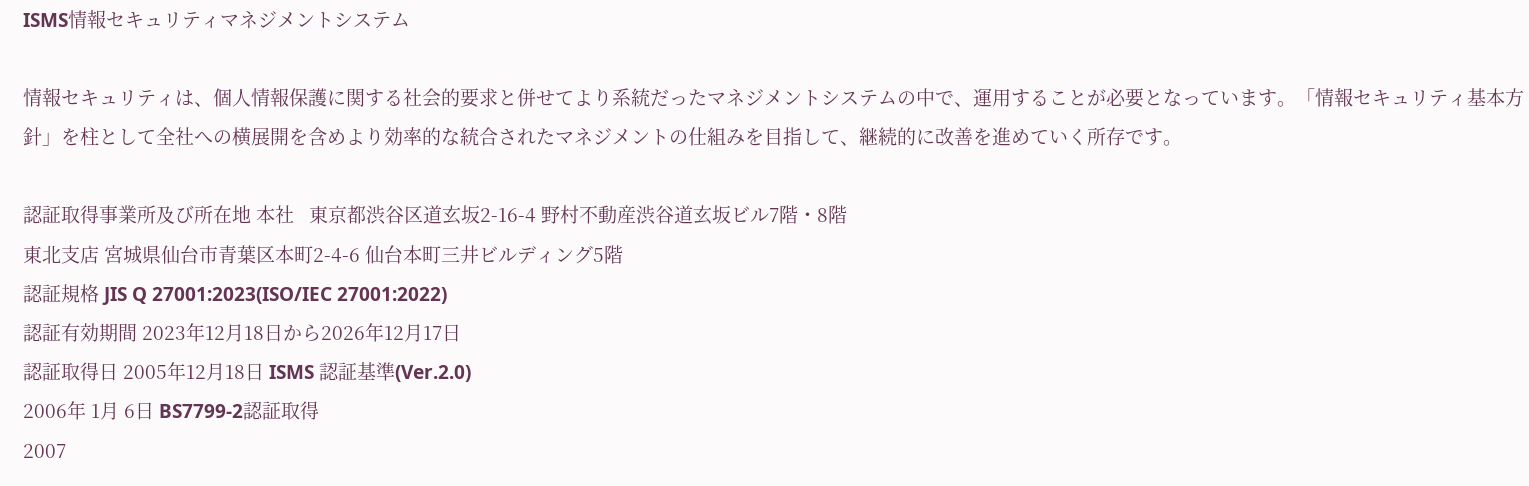ISMS情報セキュリティマネジメントシステム

情報セキュリティは、個人情報保護に関する社会的要求と併せてより系統だったマネジメントシステムの中で、運用することが必要となっています。「情報セキュリティ基本方針」を柱として全社への横展開を含めより効率的な統合されたマネジメントの仕組みを目指して、継続的に改善を進めていく所存です。

認証取得事業所及び所在地 本社   東京都渋谷区道玄坂2-16-4 野村不動産渋谷道玄坂ビル7階・8階
東北支店 宮城県仙台市青葉区本町2-4-6 仙台本町三井ビルディング5階
認証規格 JIS Q 27001:2023(ISO/IEC 27001:2022)
認証有効期間 2023年12月18日から2026年12月17日
認証取得日 2005年12月18日 ISMS 認証基準(Ver.2.0)
2006年 1月 6日 BS7799-2認証取得
2007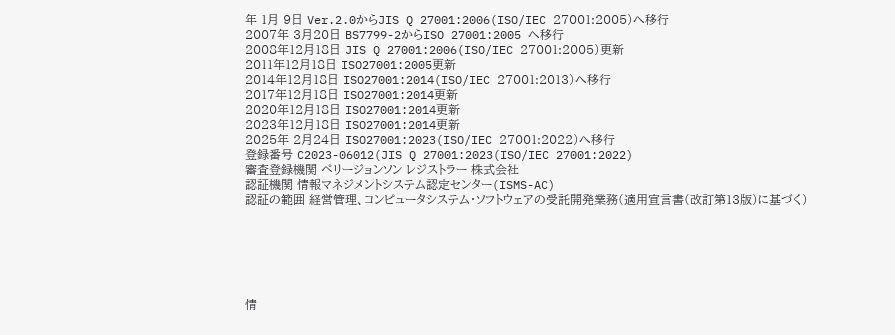年 1月 9日 Ver.2.0からJIS Q 27001:2006(ISO/IEC 27001:2005)へ移行
2007年 3月20日 BS7799-2からISO 27001:2005 へ移行
2008年12月18日 JIS Q 27001:2006(ISO/IEC 27001:2005)更新
2011年12月18日 ISO27001:2005更新
2014年12月18日 ISO27001:2014(ISO/IEC 27001:2013)へ移行
2017年12月18日 ISO27001:2014更新
2020年12月18日 ISO27001:2014更新
2023年12月18日 ISO27001:2014更新
2025年 2月24日 ISO27001:2023(ISO/IEC 27001:2022)へ移行
登録番号 C2023-06012(JIS Q 27001:2023(ISO/IEC 27001:2022)
審査登録機関 ペリージョンソン レジストラー 株式会社
認証機関 情報マネジメントシステム認定センター(ISMS-AC)
認証の範囲 経営管理、コンピュータシステム・ソフトウェアの受託開発業務(適用宣言書(改訂第13版)に基づく)






情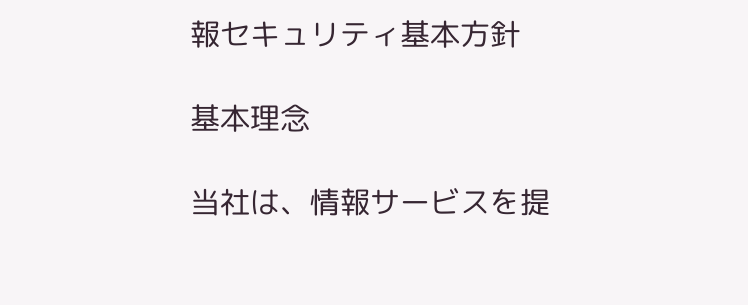報セキュリティ基本方針

基本理念

当社は、情報サービスを提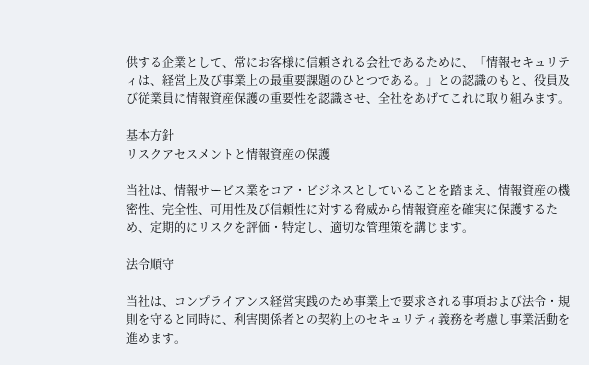供する企業として、常にお客様に信頼される会社であるために、「情報セキュリティは、経営上及び事業上の最重要課題のひとつである。」との認識のもと、役員及び従業員に情報資産保護の重要性を認識させ、全社をあげてこれに取り組みます。

基本方針
リスクアセスメントと情報資産の保護

当社は、情報サービス業をコア・ビジネスとしていることを踏まえ、情報資産の機密性、完全性、可用性及び信頼性に対する脅威から情報資産を確実に保護するため、定期的にリスクを評価・特定し、適切な管理策を講じます。

法令順守

当社は、コンプライアンス経営実践のため事業上で要求される事項および法令・規則を守ると同時に、利害関係者との契約上のセキュリティ義務を考慮し事業活動を進めます。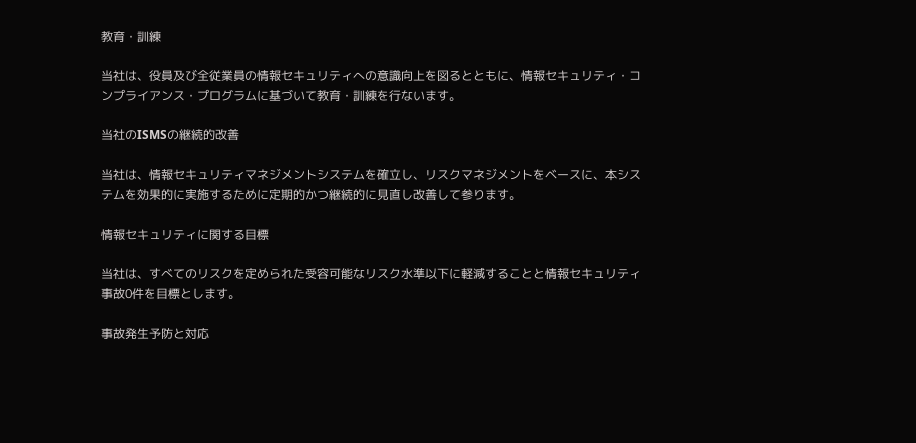教育・訓練

当社は、役員及び全従業員の情報セキュリティへの意識向上を図るとともに、情報セキュリティ・コンプライアンス・プログラムに基づいて教育・訓練を行ないます。

当社のISMSの継続的改善

当社は、情報セキュリティマネジメントシステムを確立し、リスクマネジメントをベースに、本システムを効果的に実施するために定期的かつ継続的に見直し改善して参ります。

情報セキュリティに関する目標

当社は、すべてのリスクを定められた受容可能なリスク水準以下に軽減することと情報セキュリティ事故0件を目標とします。

事故発生予防と対応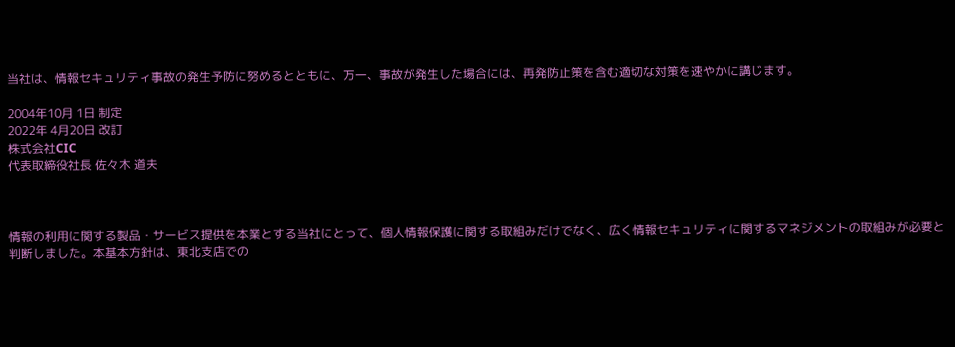当社は、情報セキュリティ事故の発生予防に努めるとともに、万一、事故が発生した場合には、再発防止策を含む適切な対策を速やかに講じます。

2004年10月 1日 制定
2022年 4月20日 改訂
株式会社CIC
代表取締役社長 佐々木 道夫



情報の利用に関する製品・サービス提供を本業とする当社にとって、個人情報保護に関する取組みだけでなく、広く情報セキュリティに関するマネジメントの取組みが必要と判断しました。本基本方針は、東北支店での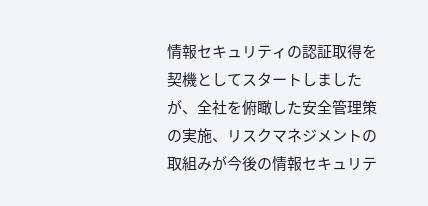情報セキュリティの認証取得を契機としてスタートしましたが、全社を俯瞰した安全管理策の実施、リスクマネジメントの取組みが今後の情報セキュリテ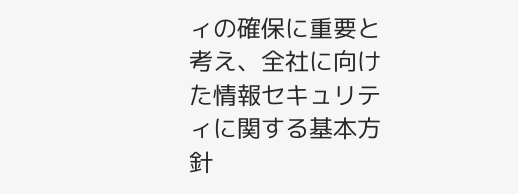ィの確保に重要と考え、全社に向けた情報セキュリティに関する基本方針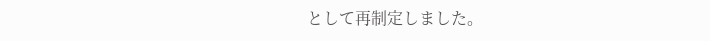として再制定しました。